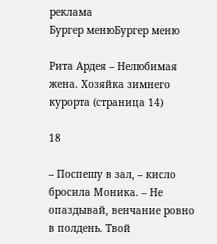реклама
Бургер менюБургер меню

Рита Ардея – Нелюбимая жена. Хозяйка зимнего курорта (страница 14)

18

– Поспешу в зал, – кисло бросила Моника. – Не опаздывай, венчание ровно в полдень. Твой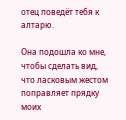отец поведёт тебя к алтарю.

Она подошла ко мне, чтобы сделать вид, что ласковым жестом поправляет прядку моих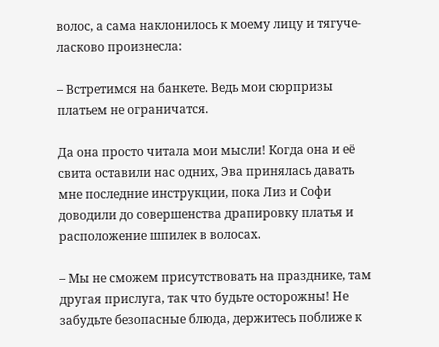волос, а сама наклонилось к моему лицу и тягуче-ласково произнесла:

– Встретимся на банкете. Ведь мои сюрпризы платьем не ограничатся.

Да она просто читала мои мысли! Когда она и её свита оставили нас одних, Эва принялась давать мне последние инструкции, пока Лиз и Софи доводили до совершенства драпировку платья и расположение шпилек в волосах.

– Мы не сможем присутствовать на празднике, там другая прислуга, так что будьте осторожны! Не забудьте безопасные блюда, держитесь поближе к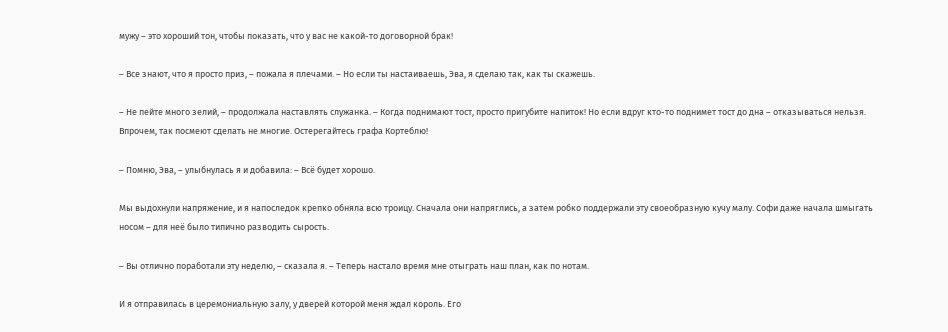мужу – это хороший тон, чтобы показать, что у вас не какой-то договорной брак!

– Все знают, что я просто приз, – пожала я плечами. – Но если ты настаиваешь, Эва, я сделаю так, как ты скажешь.

– Не пейте много зелий, – продолжала наставлять служанка. – Когда поднимают тост, просто пригубите напиток! Но если вдруг кто-то поднимет тост до дна – отказываться нельзя. Впрочем, так посмеют сделать не многие. Остерегайтесь графа Кортеблю!

– Помню, Эва, – улыбнулась я и добавила: – Всё будет хорошо.

Мы выдохнули напряжение, и я напоследок крепко обняла всю троицу. Сначала они напряглись, а затем робко поддержали эту своеобразную кучу малу. Софи даже начала шмыгать носом – для неё было типично разводить сырость.

– Вы отлично поработали эту неделю, – сказала я. – Теперь настало время мне отыграть наш план, как по нотам.

И я отправилась в церемониальную залу, у дверей которой меня ждал король. Его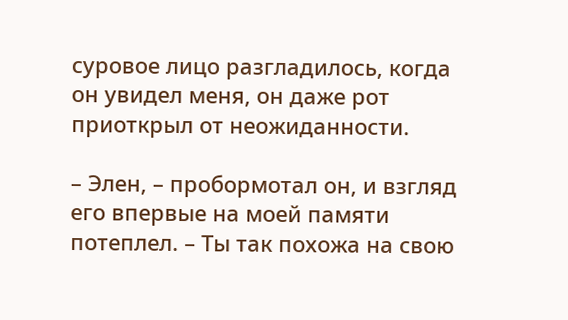суровое лицо разгладилось, когда он увидел меня, он даже рот приоткрыл от неожиданности.

– Элен, – пробормотал он, и взгляд его впервые на моей памяти потеплел. – Ты так похожа на свою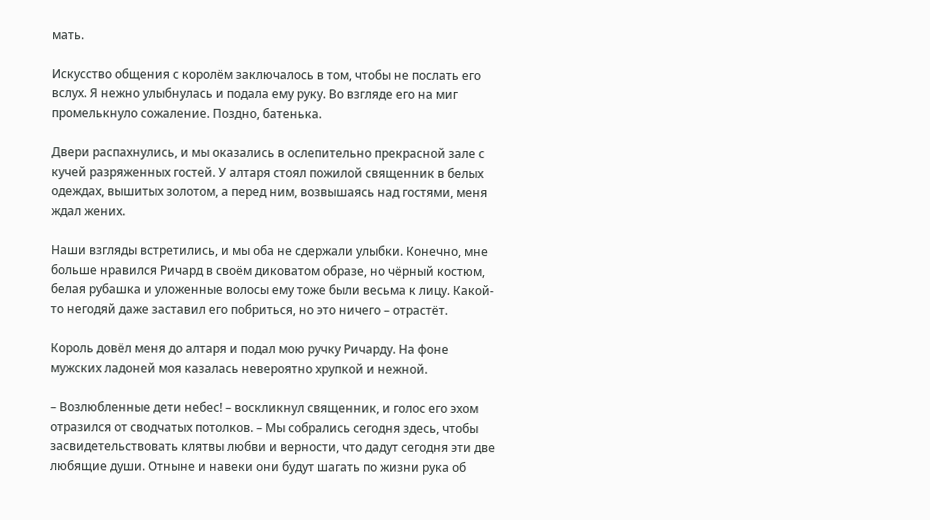мать.

Искусство общения с королём заключалось в том, чтобы не послать его вслух. Я нежно улыбнулась и подала ему руку. Во взгляде его на миг промелькнуло сожаление. Поздно, батенька.

Двери распахнулись, и мы оказались в ослепительно прекрасной зале с кучей разряженных гостей. У алтаря стоял пожилой священник в белых одеждах, вышитых золотом, а перед ним, возвышаясь над гостями, меня ждал жених.

Наши взгляды встретились, и мы оба не сдержали улыбки. Конечно, мне больше нравился Ричард в своём диковатом образе, но чёрный костюм, белая рубашка и уложенные волосы ему тоже были весьма к лицу. Какой-то негодяй даже заставил его побриться, но это ничего – отрастёт.

Король довёл меня до алтаря и подал мою ручку Ричарду. На фоне мужских ладоней моя казалась невероятно хрупкой и нежной.

– Возлюбленные дети небес! – воскликнул священник, и голос его эхом отразился от сводчатых потолков. – Мы собрались сегодня здесь, чтобы засвидетельствовать клятвы любви и верности, что дадут сегодня эти две любящие души. Отныне и навеки они будут шагать по жизни рука об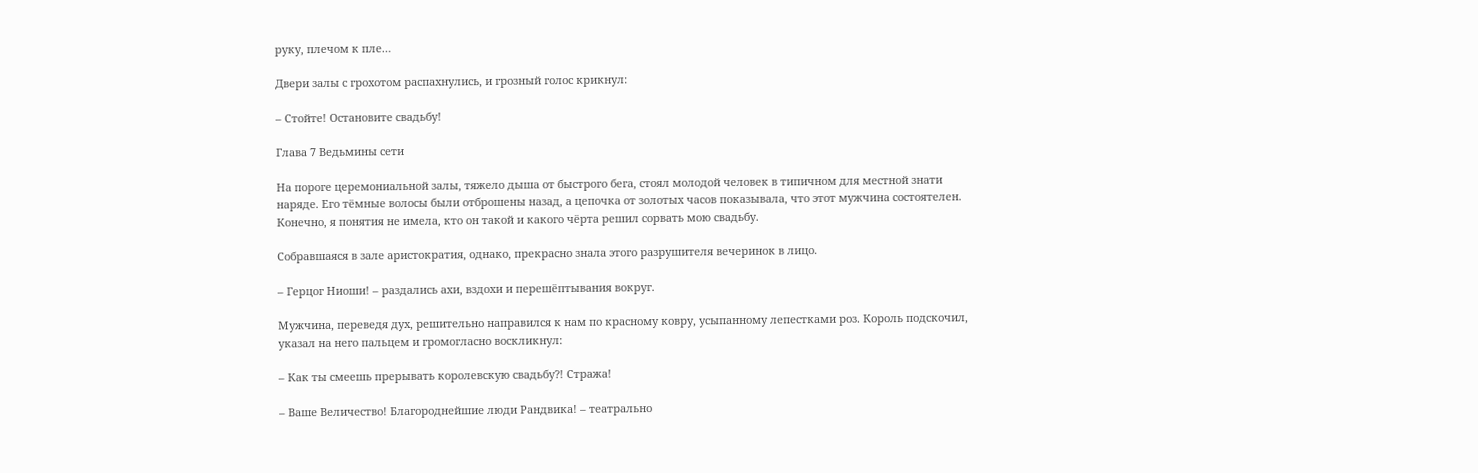руку, плечом к пле…

Двери залы с грохотом распахнулись, и грозный голос крикнул:

– Стойте! Остановите свадьбу!

Глава 7 Ведьмины сети

На пороге церемониальной залы, тяжело дыша от быстрого бега, стоял молодой человек в типичном для местной знати наряде. Его тёмные волосы были отброшены назад, а цепочка от золотых часов показывала, что этот мужчина состоятелен. Конечно, я понятия не имела, кто он такой и какого чёрта решил сорвать мою свадьбу.

Собравшаяся в зале аристократия, однако, прекрасно знала этого разрушителя вечеринок в лицо.

– Герцог Ниоши! – раздались ахи, вздохи и перешёптывания вокруг.

Мужчина, переведя дух, решительно направился к нам по красному ковру, усыпанному лепестками роз. Король подскочил, указал на него пальцем и громогласно воскликнул:

– Как ты смеешь прерывать королевскую свадьбу?! Стража!

– Ваше Величество! Благороднейшие люди Рандвика! – театрально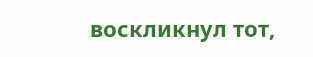воскликнул тот,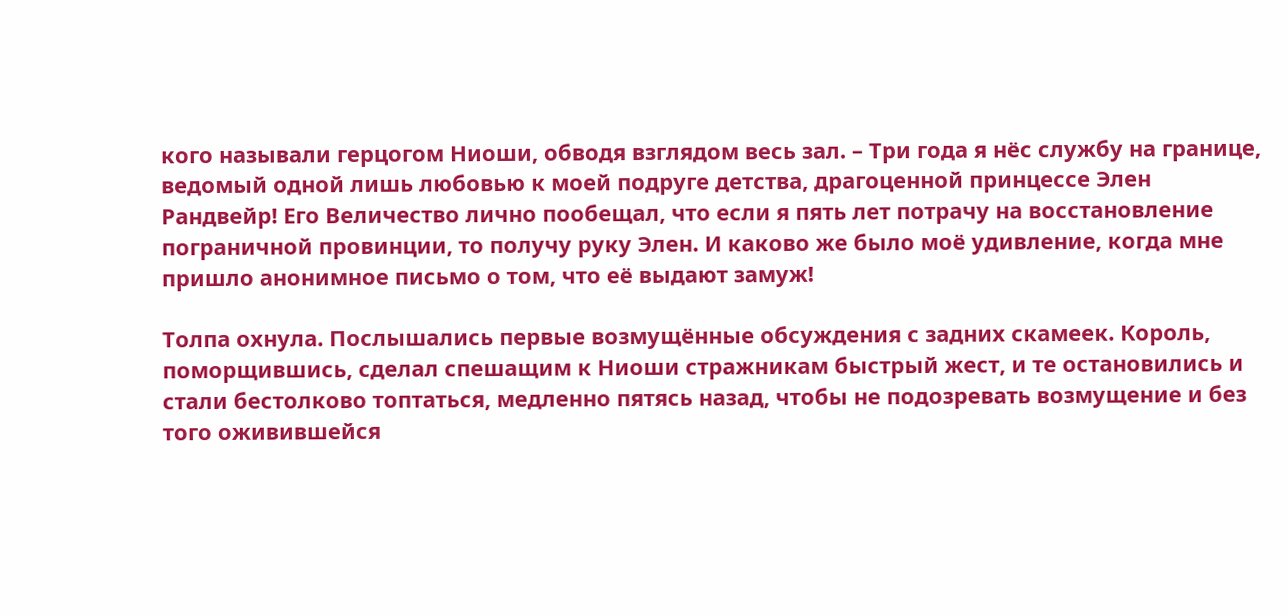кого называли герцогом Ниоши, обводя взглядом весь зал. – Три года я нёс службу на границе, ведомый одной лишь любовью к моей подруге детства, драгоценной принцессе Элен Рандвейр! Его Величество лично пообещал, что если я пять лет потрачу на восстановление пограничной провинции, то получу руку Элен. И каково же было моё удивление, когда мне пришло анонимное письмо о том, что её выдают замуж!

Толпа охнула. Послышались первые возмущённые обсуждения с задних скамеек. Король, поморщившись, сделал спешащим к Ниоши стражникам быстрый жест, и те остановились и стали бестолково топтаться, медленно пятясь назад, чтобы не подозревать возмущение и без того оживившейся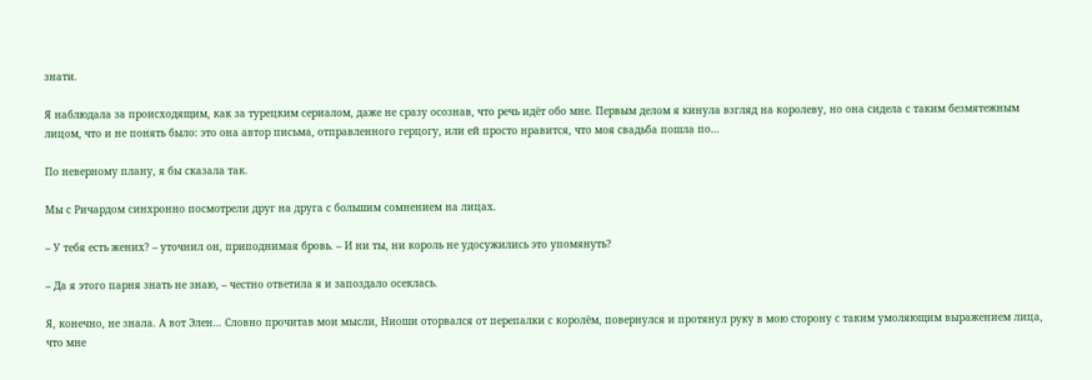знати.

Я наблюдала за происходящим, как за турецким сериалом, даже не сразу осознав, что речь идёт обо мне. Первым делом я кинула взгляд на королеву, но она сидела с таким безмятежным лицом, что и не понять было: это она автор письма, отправленного герцогу, или ей просто нравится, что моя свадьба пошла по…

По неверному плану, я бы сказала так.

Мы с Ричардом синхронно посмотрели друг на друга с большим сомнением на лицах.

– У тебя есть жених? – уточнил он, приподнимая бровь. – И ни ты, ни король не удосужились это упомянуть?

– Да я этого парня знать не знаю, – честно ответила я и запоздало осеклась.

Я, конечно, не знала. А вот Элен… Словно прочитав мои мысли, Ниоши оторвался от перепалки с королём, повернулся и протянул руку в мою сторону с таким умоляющим выражением лица, что мне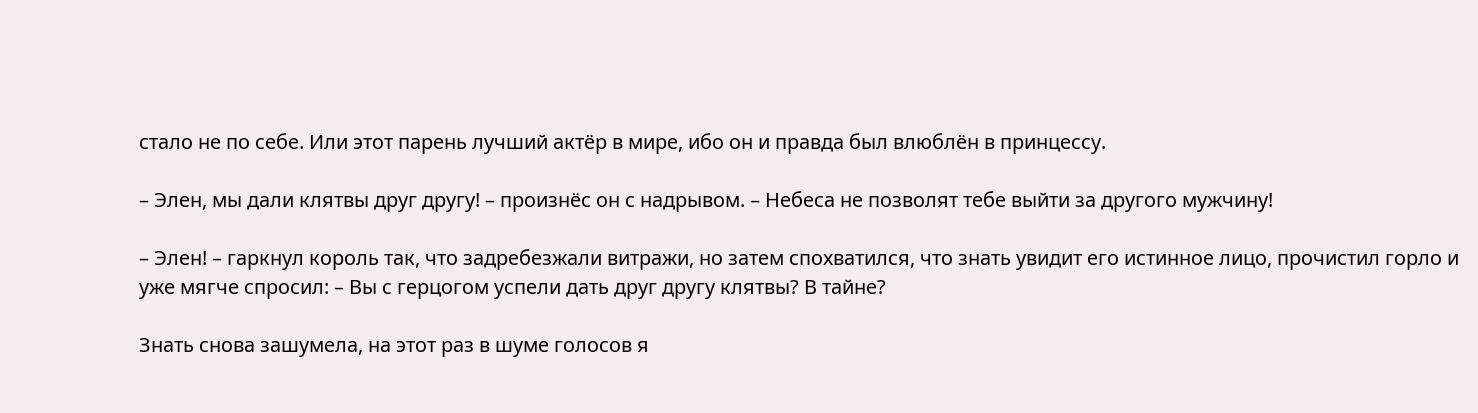стало не по себе. Или этот парень лучший актёр в мире, ибо он и правда был влюблён в принцессу.

– Элен, мы дали клятвы друг другу! – произнёс он с надрывом. – Небеса не позволят тебе выйти за другого мужчину!

– Элен! – гаркнул король так, что задребезжали витражи, но затем спохватился, что знать увидит его истинное лицо, прочистил горло и уже мягче спросил: – Вы с герцогом успели дать друг другу клятвы? В тайне?

Знать снова зашумела, на этот раз в шуме голосов я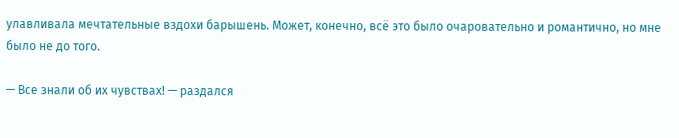улавливала мечтательные вздохи барышень. Может, конечно, всё это было очаровательно и романтично, но мне было не до того.

— Все знали об их чувствах! — раздался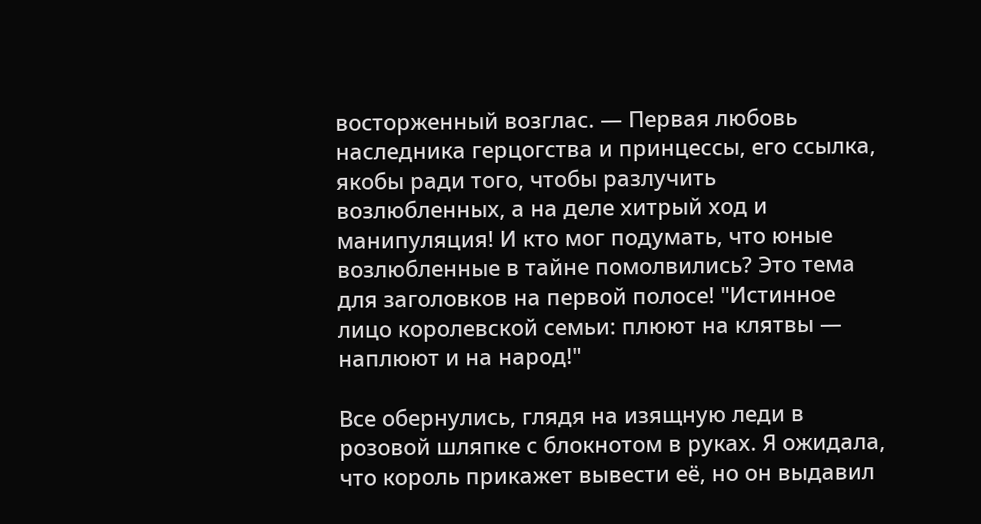восторженный возглас. — Первая любовь наследника герцогства и принцессы, его ссылка, якобы ради того, чтобы разлучить возлюбленных, а на деле хитрый ход и манипуляция! И кто мог подумать, что юные возлюбленные в тайне помолвились? Это тема для заголовков на первой полосе! "Истинное лицо королевской семьи: плюют на клятвы — наплюют и на народ!"

Все обернулись, глядя на изящную леди в розовой шляпке с блокнотом в руках. Я ожидала, что король прикажет вывести её, но он выдавил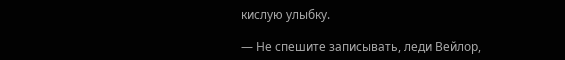кислую улыбку.

— Не спешите записывать, леди Вейлор,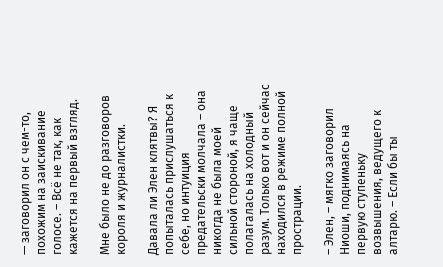— заговорил он с чем-то, похожим на заискивание голосе. – Всё не так, как кажется на первый взгляд.

Мне было не до разговоров короля и журналистки.

Давала ли Элен клятвы? Я попыталась прислушаться к себе, но интуиция предательски молчала – она никогда не была моей сильной стороной, я чаще полагалась на холодный разум. Только вот и он сейчас находился в режиме полной прострации.

– Элен, – мягко заговорил Ниоши, поднимаясь на первую ступеньку возвышения, ведущего к алтарю. – Если бы ты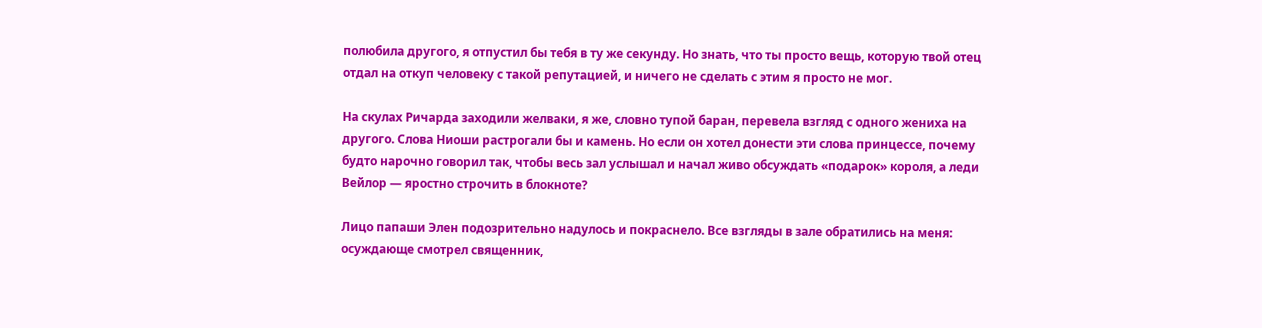полюбила другого, я отпустил бы тебя в ту же секунду. Но знать, что ты просто вещь, которую твой отец отдал на откуп человеку с такой репутацией, и ничего не сделать с этим я просто не мог.

На скулах Ричарда заходили желваки, я же, словно тупой баран, перевела взгляд с одного жениха на другого. Слова Ниоши растрогали бы и камень. Но если он хотел донести эти слова принцессе, почему будто нарочно говорил так, чтобы весь зал услышал и начал живо обсуждать «подарок» короля, а леди Вейлор — яростно строчить в блокноте?

Лицо папаши Элен подозрительно надулось и покраснело. Все взгляды в зале обратились на меня: осуждающе смотрел священник,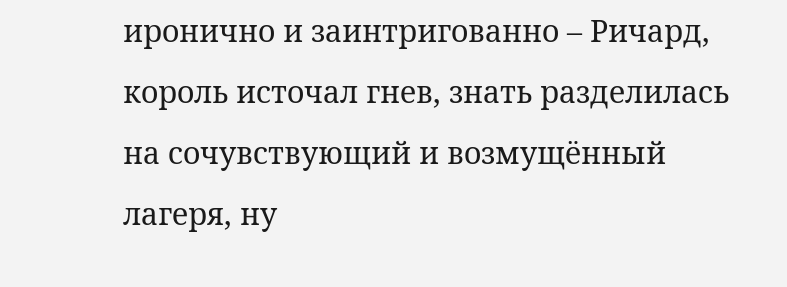иронично и заинтригованно – Ричард, король источал гнев, знать разделилась на сочувствующий и возмущённый лагеря, ну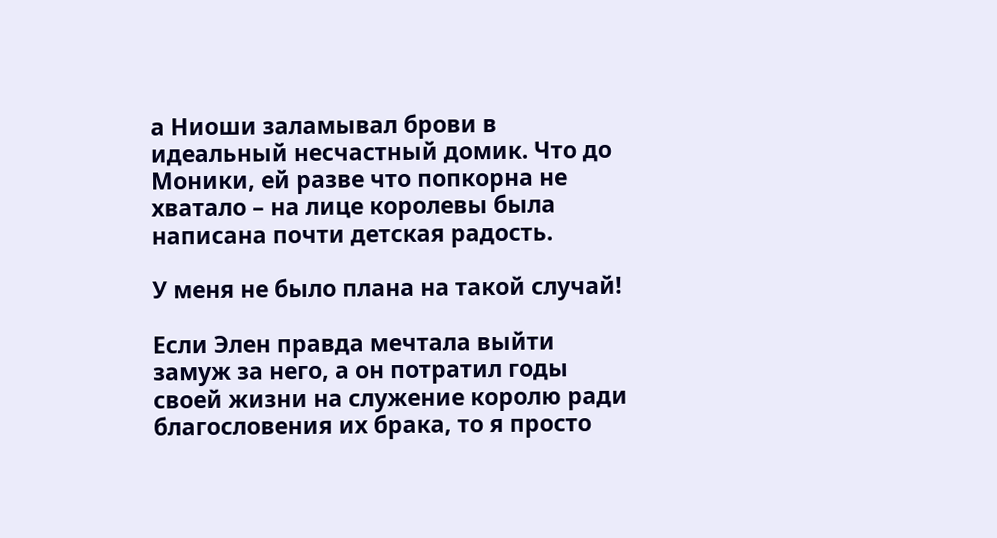а Ниоши заламывал брови в идеальный несчастный домик. Что до Моники, ей разве что попкорна не хватало – на лице королевы была написана почти детская радость.

У меня не было плана на такой случай!

Если Элен правда мечтала выйти замуж за него, а он потратил годы своей жизни на служение королю ради благословения их брака, то я просто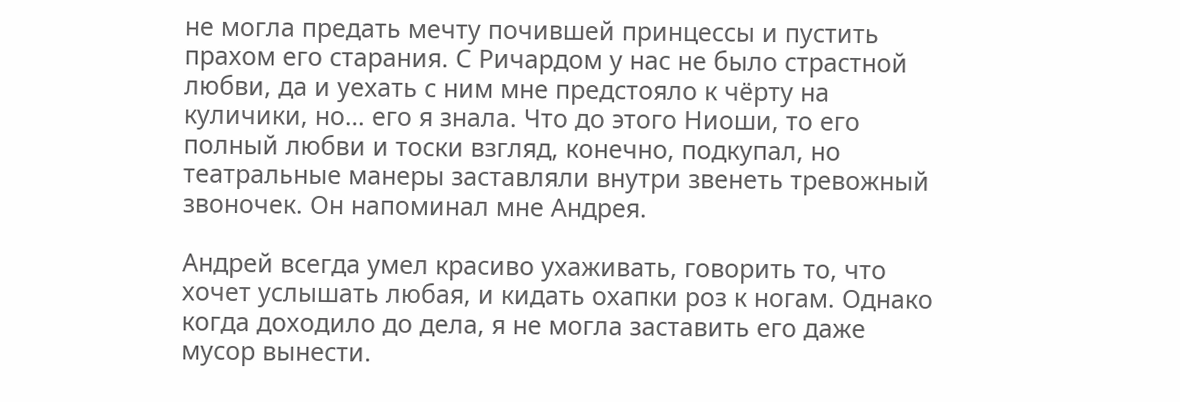не могла предать мечту почившей принцессы и пустить прахом его старания. С Ричардом у нас не было страстной любви, да и уехать с ним мне предстояло к чёрту на куличики, но… его я знала. Что до этого Ниоши, то его полный любви и тоски взгляд, конечно, подкупал, но театральные манеры заставляли внутри звенеть тревожный звоночек. Он напоминал мне Андрея.

Андрей всегда умел красиво ухаживать, говорить то, что хочет услышать любая, и кидать охапки роз к ногам. Однако когда доходило до дела, я не могла заставить его даже мусор вынести.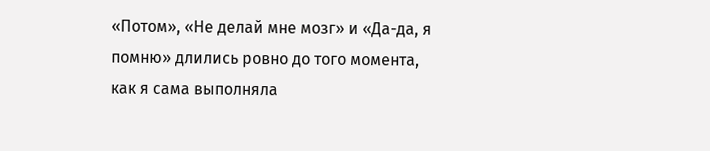«Потом», «Не делай мне мозг» и «Да-да, я помню» длились ровно до того момента, как я сама выполняла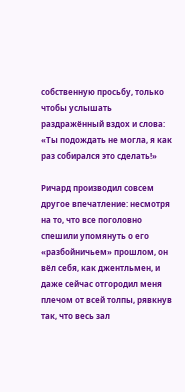собственную просьбу, только чтобы услышать раздражённый вздох и слова: «Ты подождать не могла, я как раз собирался это сделать!»

Ричард производил совсем другое впечатление: несмотря на то, что все поголовно спешили упомянуть о его «разбойничьем» прошлом, он вёл себя, как джентльмен, и даже сейчас отгородил меня плечом от всей толпы, рявкнув так, что весь зал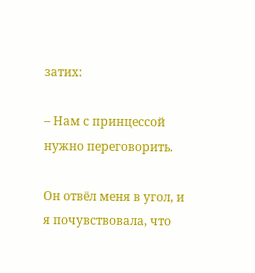затих:

– Нам с принцессой нужно переговорить.

Он отвёл меня в угол, и я почувствовала, что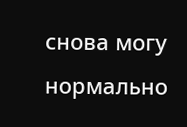снова могу нормально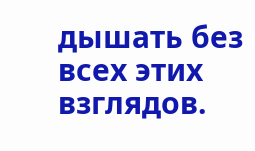дышать без всех этих взглядов.